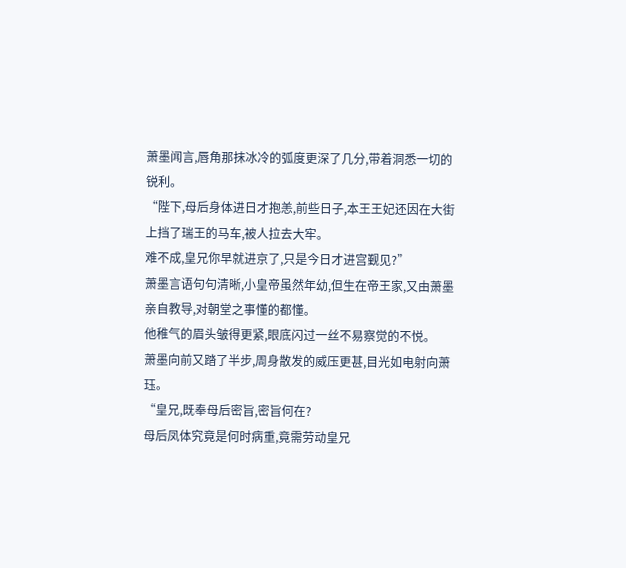萧墨闻言,唇角那抹冰冷的弧度更深了几分,带着洞悉一切的锐利。
“陛下,母后身体进日才抱恙,前些日子,本王王妃还因在大街上挡了瑞王的马车,被人拉去大牢。
难不成,皇兄你早就进京了,只是今日才进宫觐见?”
萧墨言语句句清晰,小皇帝虽然年幼,但生在帝王家,又由萧墨亲自教导,对朝堂之事懂的都懂。
他稚气的眉头皱得更紧,眼底闪过一丝不易察觉的不悦。
萧墨向前又踏了半步,周身散发的威压更甚,目光如电射向萧珏。
“皇兄,既奉母后密旨,密旨何在?
母后凤体究竟是何时病重,竟需劳动皇兄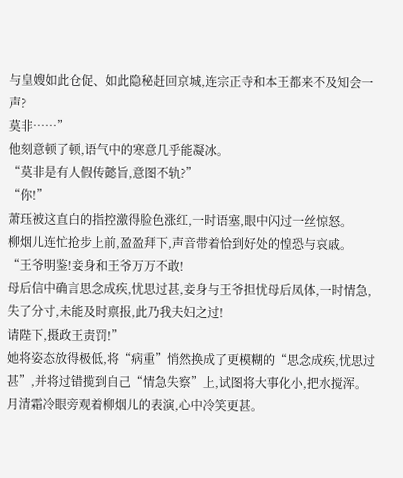与皇嫂如此仓促、如此隐秘赶回京城,连宗正寺和本王都来不及知会一声?
莫非……”
他刻意顿了顿,语气中的寒意几乎能凝冰。
“莫非是有人假传懿旨,意图不轨?”
“你!”
萧珏被这直白的指控激得脸色涨红,一时语塞,眼中闪过一丝惊怒。
柳烟儿连忙抢步上前,盈盈拜下,声音带着恰到好处的惶恐与哀戚。
“王爷明鉴!妾身和王爷万万不敢!
母后信中确言思念成疾,忧思过甚,妾身与王爷担忧母后凤体,一时情急,失了分寸,未能及时禀报,此乃我夫妇之过!
请陛下,摄政王责罚!”
她将姿态放得极低,将“病重”悄然换成了更模糊的“思念成疾,忧思过甚”,并将过错揽到自己“情急失察”上,试图将大事化小,把水搅浑。
月清霜冷眼旁观着柳烟儿的表演,心中冷笑更甚。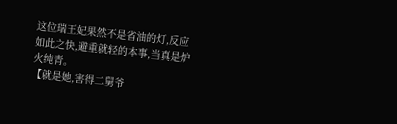这位瑞王妃果然不是省油的灯,反应如此之快,避重就轻的本事,当真是炉火纯青。
【就是她,害得二舅爷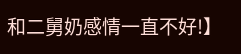和二舅奶感情一直不好!】